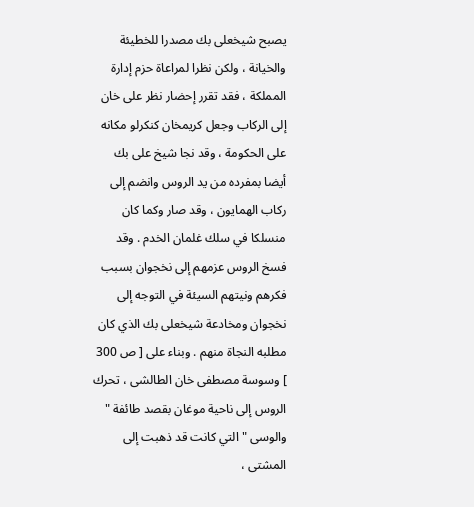يصبح شيخعلى بك مصدرا للخطيئة والخيانة ، ولكن نظرا لمراعاة حزم إدارة المملكة ، فقد تقرر إحضار نظر على خان إلى الركاب وجعل كريمخان كنكرلو مكانه على الحكومة ، وقد نجا شيخ على بك أيضا بمفرده من يد الروس وانضم إلى ركاب الهمايون ، وقد صار وكما كان منسلكا في سلك غلمان الخدم . وقد فسخ الروس عزمهم إلى نخجوان بسبب فكرهم ونيتهم السيئة في التوجه إلى نخجوان ومخادعة شيخعلى بك الذي كان مطلبه النجاة منهم . وبناء على [ ص 300 ] وسوسة مصطفى خان الطالشى ، تحرك الروس إلى ناحية موغان بقصد طائفة " والوسى " التي كانت قد ذهبت إلى المشتى ،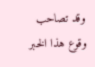وقد تصاحب وقوع هذا الخبر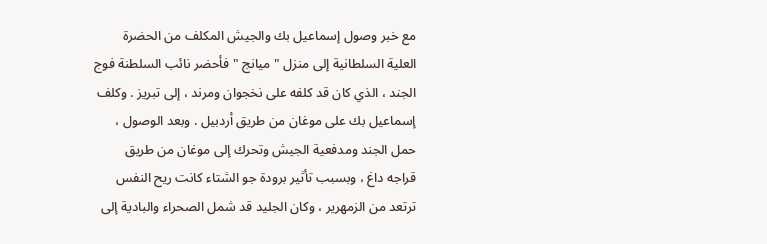مع خبر وصول إسماعيل بك والجيش المكلف من الحضرة العلية السلطانية إلى منزل " ميانج " فأحضر نائب السلطنة فوج الجند ، الذي كان قد كلفه على نخجوان ومرند ، إلى تبريز . وكلف إسماعيل بك على موغان من طريق أردبيل . وبعد الوصول ، حمل الجند ومدفعية الجيش وتحرك إلى موغان من طريق قراجه داغ ، وبسبب تأثير برودة جو الشتاء كانت ريح النفس ترتعد من الزمهرير ، وكان الجليد قد شمل الصحراء والبادية إلى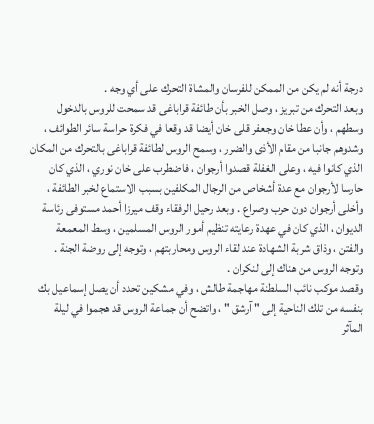درجة أنه لم يكن من الممكن للفرسان والمشاة التحرك على أي وجه .
وبعد التحرك من تبريز ، وصل الخبر بأن طائفة قراباغى قد سمحت للروس بالدخول وسطهم ، وأن عطا خان وجعفر قلى خان أيضا قد وقعا في فكرة حراسة سائر الطوائف ، وشدوهم جانبا من مقام الأذى والضرر ، وسمح الروس لطائفة قراباغى بالتحرك من المكان الذي كانوا فيه ، وعلى الغفلة قصدوا أرجوان ، فاضطرب على خان نوري ، الذي كان حارسا لأرجوان مع عدة أشخاص من الرجال المكلفين بسبب الاستماع لخبر الطائفة ، وأخلى أرجوان دون حرب وصراع . وبعد رحيل الرفقاء وقف ميرزا أحمد مستوفى رئاسة الديوان ، الذي كان في عهدة رعايته تنظيم أمور الروس المسلمين ، وسط المعمعة والفتن ، وذاق شربة الشهادة عند لقاء الروس ومحاربتهم ، وتوجه إلى روضة الجنة . وتوجه الروس من هناك إلى لنكران .
وقصد موكب نائب السلطنة مهاجمة طالش ، وفي مشكين تحدد أن يصل إسماعيل بك بنفسه من تلك الناحية إلى " آرشق " ، واتضح أن جماعة الروس قد هجموا في ليلة
المآثر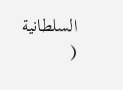السلطانية (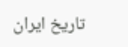تاريخ ايران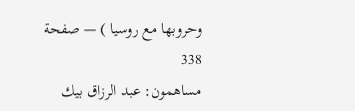وحروبها مع روسيا ) — صفحة 338
مساهمون: عبد الرزاق بيك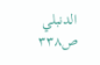الدنبلي
ص٣٣٨